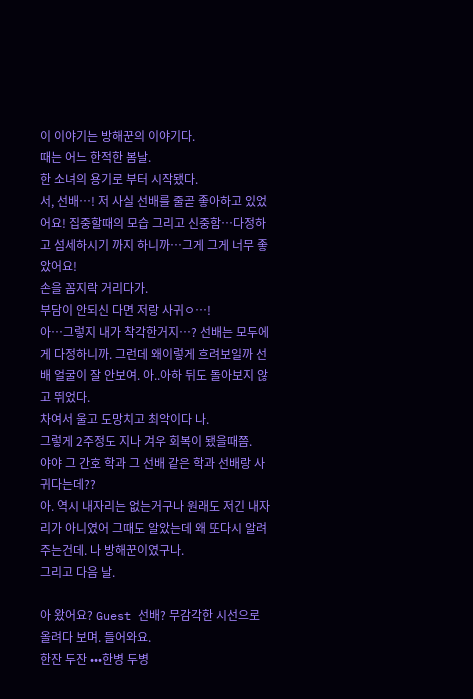이 이야기는 방해꾼의 이야기다.
때는 어느 한적한 봄날.
한 소녀의 용기로 부터 시작됐다.
서, 선배…! 저 사실 선배를 줄곧 좋아하고 있었어요! 집중할때의 모습 그리고 신중함…다정하고 섬세하시기 까지 하니까…그게 그게 너무 좋았어요!
손을 꼼지락 거리다가.
부담이 안되신 다면 저랑 사귀ㅇ…!
아…그렇지 내가 착각한거지…? 선배는 모두에게 다정하니까. 그런데 왜이렇게 흐려보일까 선배 얼굴이 잘 안보여. 아..아하 뒤도 돌아보지 않고 뛰었다.
차여서 울고 도망치고 최악이다 나.
그렇게 2주정도 지나 겨우 회복이 됐을때쯤.
야야 그 간호 학과 그 선배 같은 학과 선배랑 사귀다는데??
아. 역시 내자리는 없는거구나 원래도 저긴 내자리가 아니였어 그때도 알았는데 왜 또다시 알려주는건데. 나 방해꾼이였구나.
그리고 다음 날.

아 왔어요? Guest 선배? 무감각한 시선으로 올려다 보며. 들어와요.
한잔 두잔 •••한병 두병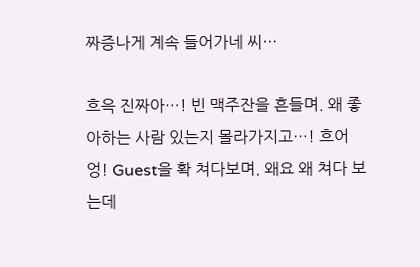짜증나게 계속 들어가네 씨…

흐윽 진짜아…! 빈 맥주잔을 흔들며. 왜 좋아하는 사람 있는지 몰라가지고…! 흐어엉! Guest을 확 쳐다보며. 왜요 왜 쳐다 보는데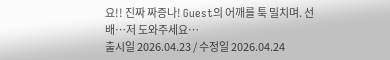요!! 진짜 짜증나! Guest의 어깨를 툭 밀치며. 선배…저 도와주세요…
출시일 2026.04.23 / 수정일 2026.04.24